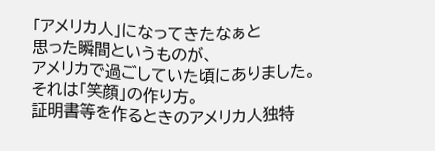「アメリカ人」になってきたなぁと
思った瞬間というものが、
アメリカで過ごしていた頃にありました。
それは「笑顔」の作り方。
証明書等を作るときのアメリカ人独特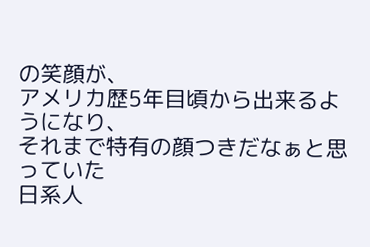の笑顔が、
アメリカ歴5年目頃から出来るようになり、
それまで特有の顔つきだなぁと思っていた
日系人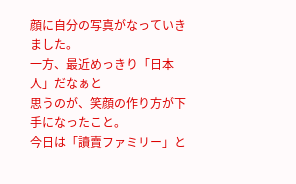顔に自分の写真がなっていきました。
一方、最近めっきり「日本人」だなぁと
思うのが、笑顔の作り方が下手になったこと。
今日は「讀賣ファミリー」と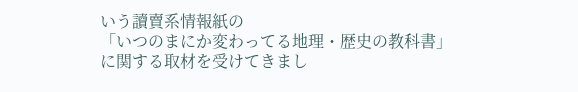いう讀賣系情報紙の
「いつのまにか変わってる地理・歴史の教科書」
に関する取材を受けてきまし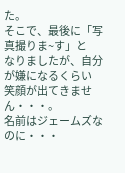た。
そこで、最後に「写真撮りま~す」と
なりましたが、自分が嫌になるくらい
笑顔が出てきません・・・。
名前はジェームズなのに・・・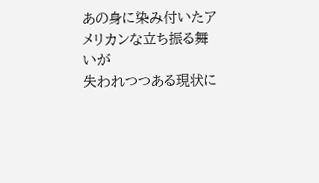あの身に染み付いたアメリカンな立ち振る舞いが
失われつつある現状に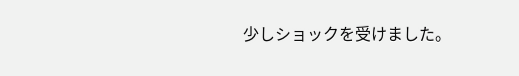少しショックを受けました。